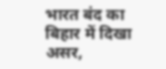भारत बंद का बिहार में दिखा असर,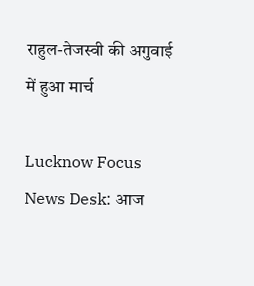राहुल-तेजस्वी की अगुवाई में हुआ मार्च

Lucknow Focus News Desk: आज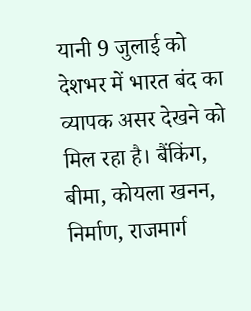यानी 9 जुलाई को देशभर में भारत बंद का व्यापक असर देखने को मिल रहा है। बैंकिंग, बीमा, कोयला खनन, निर्माण, राजमार्ग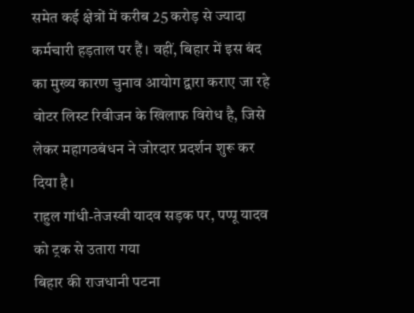समेत कई क्षेत्रों में करीब 25 करोड़ से ज्यादा कर्मचारी हड़ताल पर हैं। वहीं, बिहार में इस बंद का मुख्य कारण चुनाव आयोग द्वारा कराए जा रहे वोटर लिस्ट रिवीजन के खिलाफ विरोध है, जिसे लेकर महागठबंधन ने जोरदार प्रदर्शन शुरू कर दिया है।
राहुल गांधी-तेजस्वी यादव सड़क पर, पप्पू यादव को ट्रक से उतारा गया
बिहार की राजधानी पटना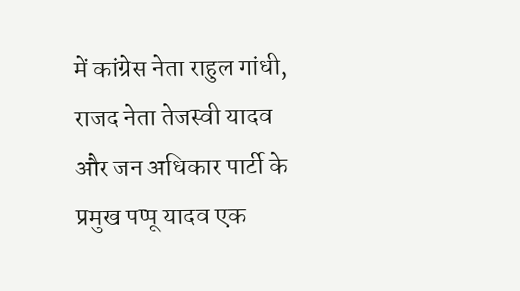में कांग्रेस नेता राहुल गांधी, राजद नेता तेजस्वी यादव और जन अधिकार पार्टी के प्रमुख पप्पू यादव एक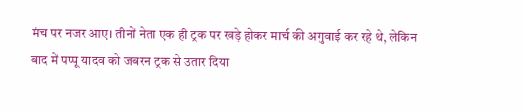मंच पर नजर आए। तीनों नेता एक ही ट्रक पर खड़े होकर मार्च की अगुवाई कर रहे थे, लेकिन बाद में पप्पू यादव को जबरन ट्रक से उतार दिया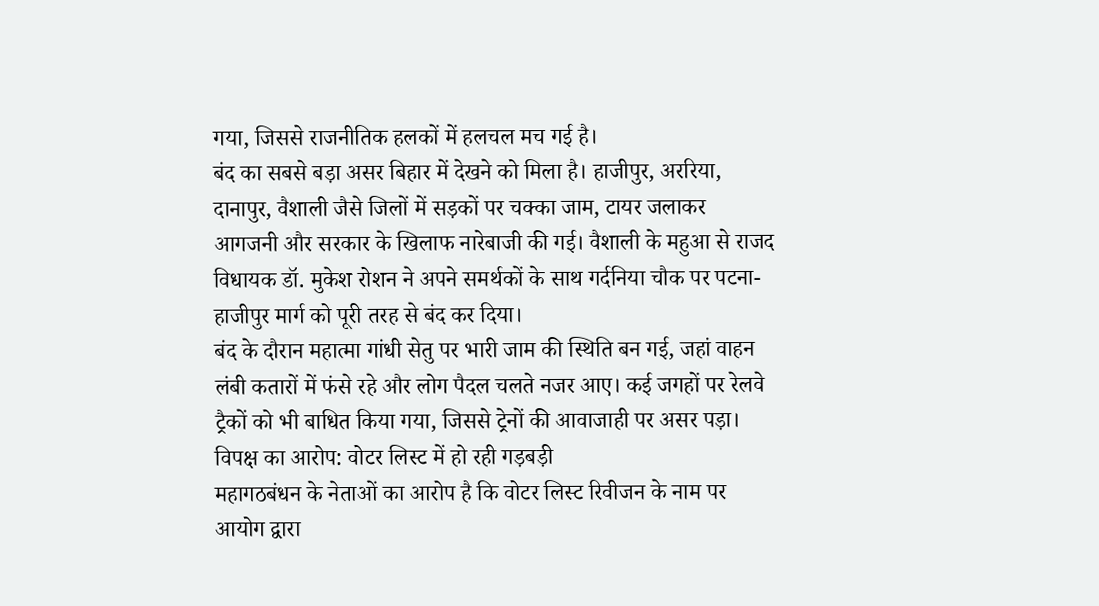गया, जिससे राजनीतिक हलकों में हलचल मच गई है।
बंद का सबसे बड़ा असर बिहार में देखने को मिला है। हाजीपुर, अररिया, दानापुर, वैशाली जैसे जिलों में सड़कों पर चक्का जाम, टायर जलाकर आगजनी और सरकार के खिलाफ नारेबाजी की गई। वैशाली के महुआ से राजद विधायक डॉ. मुकेश रोशन ने अपने समर्थकों के साथ गर्दनिया चौक पर पटना-हाजीपुर मार्ग को पूरी तरह से बंद कर दिया।
बंद के दौरान महात्मा गांधी सेतु पर भारी जाम की स्थिति बन गई, जहां वाहन लंबी कतारों में फंसे रहे और लोग पैदल चलते नजर आए। कई जगहों पर रेलवे ट्रैकों को भी बाधित किया गया, जिससे ट्रेनों की आवाजाही पर असर पड़ा।
विपक्ष का आरोप: वोटर लिस्ट में हो रही गड़बड़ी
महागठबंधन के नेताओं का आरोप है कि वोटर लिस्ट रिवीजन के नाम पर आयोग द्वारा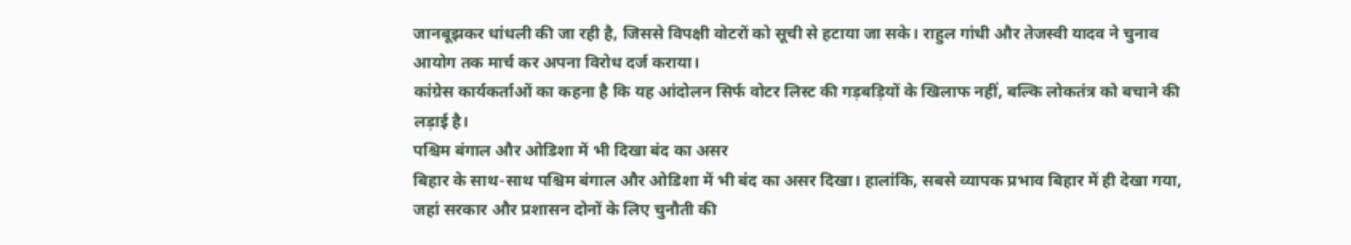जानबूझकर धांधली की जा रही है, जिससे विपक्षी वोटरों को सूची से हटाया जा सके। राहुल गांधी और तेजस्वी यादव ने चुनाव आयोग तक मार्च कर अपना विरोध दर्ज कराया।
कांग्रेस कार्यकर्ताओं का कहना है कि यह आंदोलन सिर्फ वोटर लिस्ट की गड़बड़ियों के खिलाफ नहीं, बल्कि लोकतंत्र को बचाने की लड़ाई है।
पश्चिम बंगाल और ओडिशा में भी दिखा बंद का असर
बिहार के साथ-साथ पश्चिम बंगाल और ओडिशा में भी बंद का असर दिखा। हालांकि, सबसे व्यापक प्रभाव बिहार में ही देखा गया, जहां सरकार और प्रशासन दोनों के लिए चुनौती की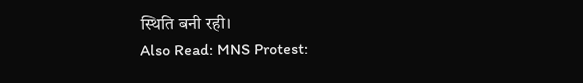स्थिति बनी रही।
Also Read: MNS Protest: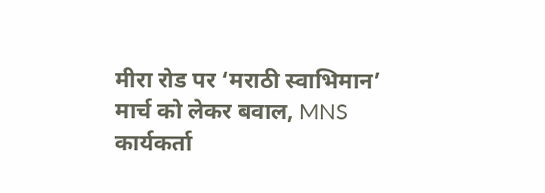मीरा रोड पर ‘मराठी स्वाभिमान’ मार्च को लेकर बवाल, MNS कार्यकर्ता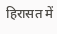हिरासत में